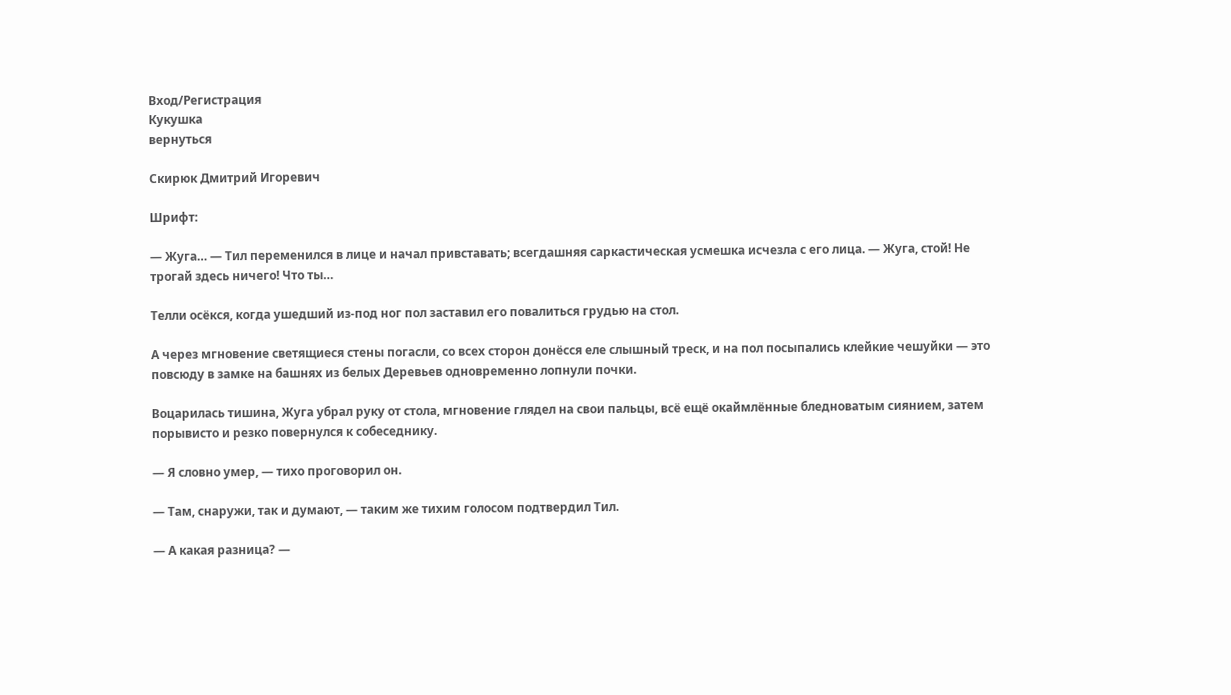Вход/Регистрация
Кукушка
вернуться

Скирюк Дмитрий Игоревич

Шрифт:

— Жуга… — Тил переменился в лице и начал привставать; всегдашняя саркастическая усмешка исчезла с его лица. — Жуга, стой! Не трогай здесь ничего! Что ты…

Телли осёкся, когда ушедший из-под ног пол заставил его повалиться грудью на стол.

А через мгновение светящиеся стены погасли, со всех сторон донёсся еле слышный треск, и на пол посыпались клейкие чешуйки — это повсюду в замке на башнях из белых Деревьев одновременно лопнули почки.

Воцарилась тишина, Жуга убрал руку от стола, мгновение глядел на свои пальцы, всё ещё окаймлённые бледноватым сиянием, затем порывисто и резко повернулся к собеседнику.

— Я словно умер, — тихо проговорил он.

— Там, снаружи, так и думают, — таким же тихим голосом подтвердил Тил.

— А какая разница? —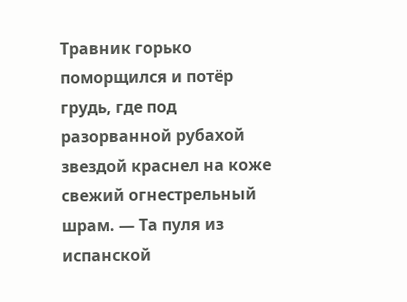Травник горько поморщился и потёр грудь, где под разорванной рубахой звездой краснел на коже свежий огнестрельный шрам. — Та пуля из испанской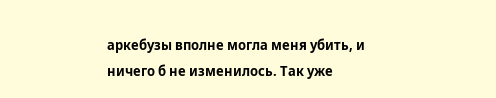аркебузы вполне могла меня убить, и ничего б не изменилось. Так уже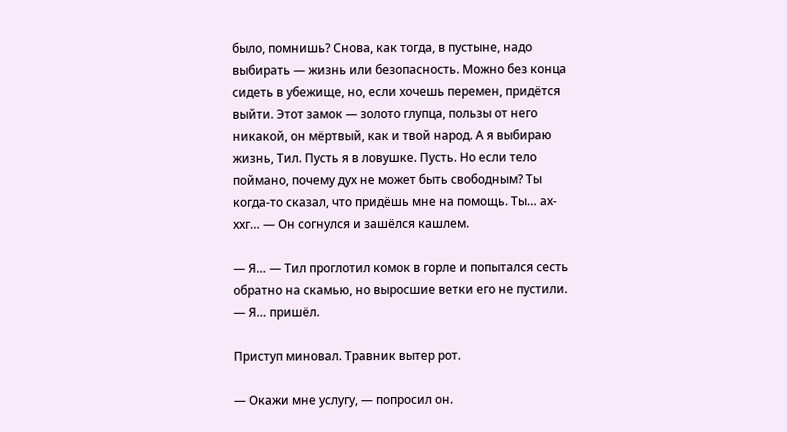было, помнишь? Снова, как тогда, в пустыне, надо выбирать — жизнь или безопасность. Можно без конца сидеть в убежище, но, если хочешь перемен, придётся выйти. Этот замок — золото глупца, пользы от него никакой, он мёртвый, как и твой народ. А я выбираю жизнь, Тил. Пусть я в ловушке. Пусть. Но если тело поймано, почему дух не может быть свободным? Ты когда-то сказал, что придёшь мне на помощь. Ты… ах-ххг… — Он согнулся и зашёлся кашлем.

— Я… — Тил проглотил комок в горле и попытался сесть обратно на скамью, но выросшие ветки его не пустили. — Я… пришёл.

Приступ миновал. Травник вытер рот.

— Окажи мне услугу, — попросил он.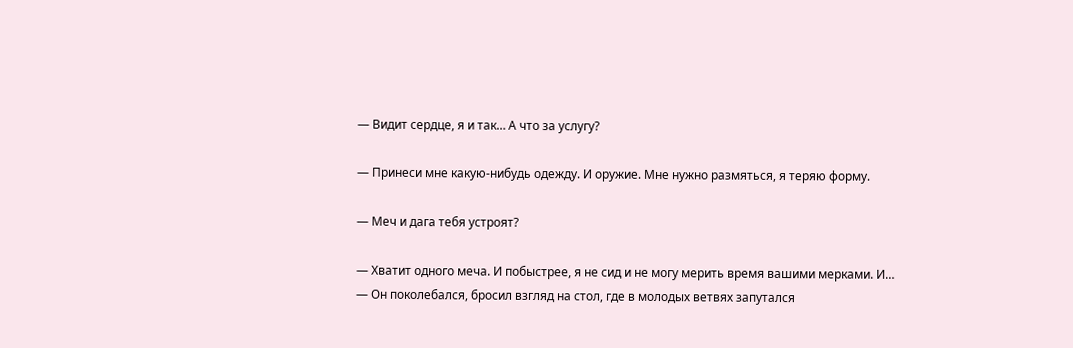— Видит сердце, я и так… А что за услугу?

— Принеси мне какую-нибудь одежду. И оружие. Мне нужно размяться, я теряю форму.

— Меч и дага тебя устроят?

— Хватит одного меча. И побыстрее, я не сид и не могу мерить время вашими мерками. И… — Он поколебался, бросил взгляд на стол, где в молодых ветвях запутался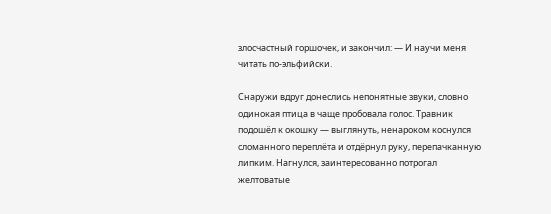злосчастный горшочек, и закончил: — И научи меня читать по-эльфийски.

Снаружи вдруг донеслись непонятные звуки, словно одинокая птица в чаще пробовала голос. Травник подошёл к окошку — выглянуть, ненароком коснулся сломанного переплёта и отдёрнул руку, перепачканную липким. Нагнулся, заинтересованно потрогал желтоватые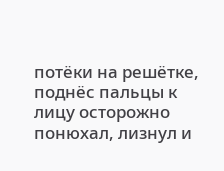потёки на решётке, поднёс пальцы к лицу осторожно понюхал, лизнул и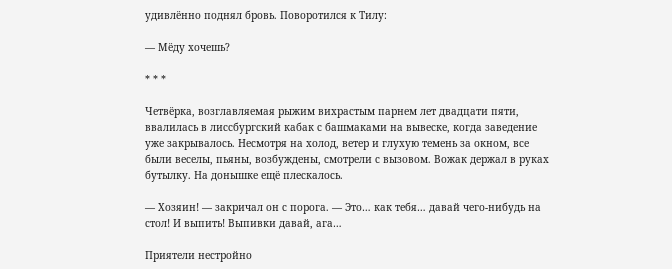удивлённо поднял бровь. Поворотился к Тилу:

— Мёду хочешь?

* * *

Четвёрка, возглавляемая рыжим вихрастым парнем лет двадцати пяти, ввалилась в лиссбургский кабак с башмаками на вывеске, когда заведение уже закрывалось. Несмотря на холод, ветер и глухую темень за окном, все были веселы, пьяны, возбуждены, смотрели с вызовом. Вожак держал в руках бутылку. На донышке ещё плескалось.

— Хозяин! — закричал он с порога. — Это… как тебя… давай чего-нибудь на стол! И выпить! Выпивки давай, ага…

Приятели нестройно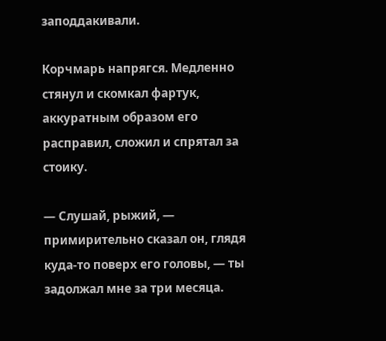заподдакивали.

Корчмарь напрягся. Медленно стянул и скомкал фартук, аккуратным образом его расправил, сложил и спрятал за стоику.

— Слушай, рыжий, — примирительно сказал он, глядя куда-то поверх его головы, — ты задолжал мне за три месяца.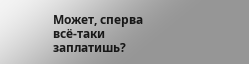Может, сперва всё-таки заплатишь?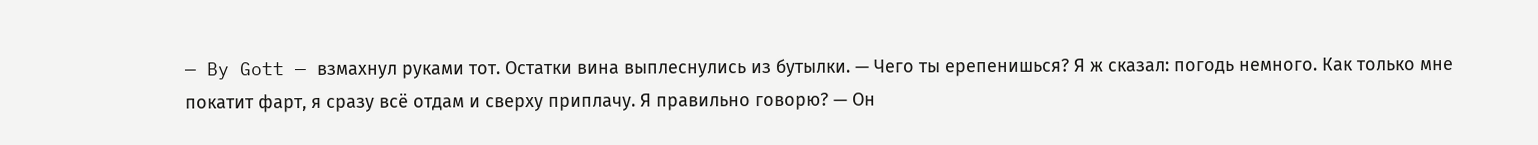— By Gott — взмахнул руками тот. Остатки вина выплеснулись из бутылки. — Чего ты ерепенишься? Я ж сказал: погодь немного. Как только мне покатит фарт, я сразу всё отдам и сверху приплачу. Я правильно говорю? — Он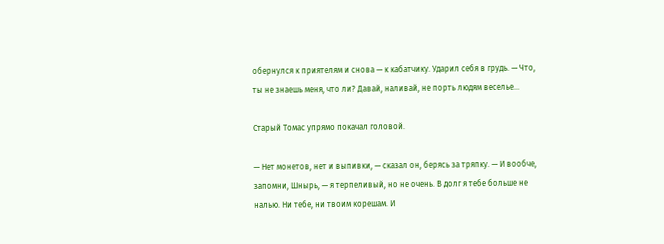обернулся к приятелям и снова — к кабатчику. Ударил себя в грудь. — Что, ты не знаешь меня, что ли? Давай, наливай, не порть людям веселье…

Старый Томас упрямо покачал головой.

— Нет монетов, нет и выпивки, — сказал он, берясь за тряпку. — И вообче, запомни, Шнырь, — я терпеливый, но не очень. В долг я тебе больше не налью. Ни тебе, ни твоим корешам. И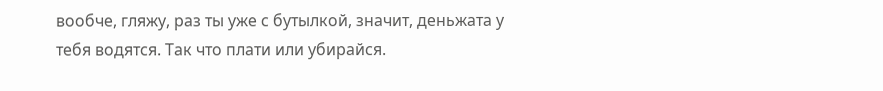вообче, гляжу, раз ты уже с бутылкой, значит, деньжата у тебя водятся. Так что плати или убирайся.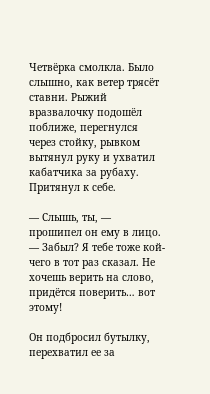Четвёрка смолкла. Было слышно, как ветер трясёт ставни. Рыжий вразвалочку подошёл поближе, перегнулся через стойку, рывком вытянул руку и ухватил кабатчика за рубаху. Притянул к себе.

— Слышь, ты, — прошипел он ему в лицо. — Забыл? Я тебе тоже кой-чего в тот раз сказал. Не хочешь верить на слово, придётся поверить… вот этому!

Он подбросил бутылку, перехватил ее за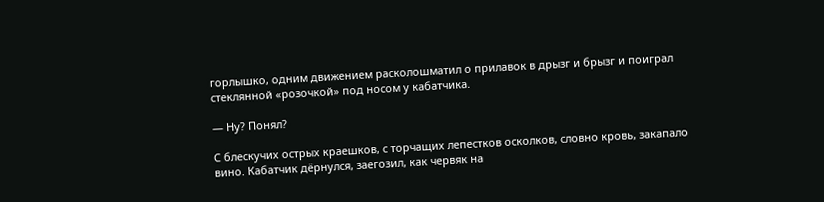горлышко, одним движением расколошматил о прилавок в дрызг и брызг и поиграл стеклянной «розочкой» под носом у кабатчика.

— Ну? Понял?

С блескучих острых краешков, с торчащих лепестков осколков, словно кровь, закапало вино. Кабатчик дёрнулся, заегозил, как червяк на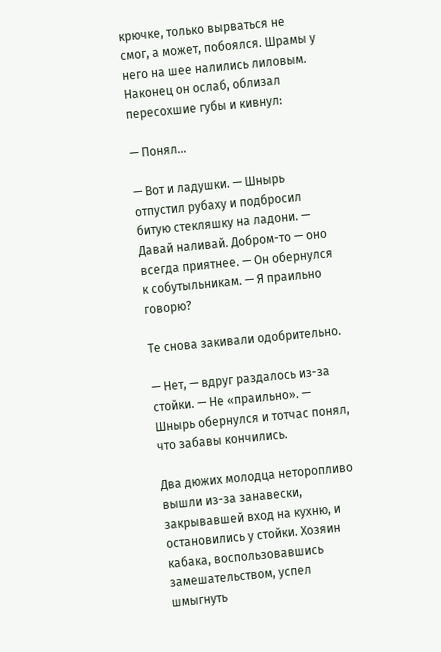крючке, только вырваться не смог, а может, побоялся. Шрамы у него на шее налились лиловым. Наконец он ослаб, облизал пересохшие губы и кивнул:

— Понял…

— Вот и ладушки. — Шнырь отпустил рубаху и подбросил битую стекляшку на ладони. — Давай наливай. Добром-то — оно всегда приятнее. — Он обернулся к собутыльникам. — Я праильно говорю?

Те снова закивали одобрительно.

— Нет, — вдруг раздалось из-за стойки. — Не «праильно». — Шнырь обернулся и тотчас понял, что забавы кончились.

Два дюжих молодца неторопливо вышли из-за занавески, закрывавшей вход на кухню, и остановились у стойки. Хозяин кабака, воспользовавшись замешательством, успел шмыгнуть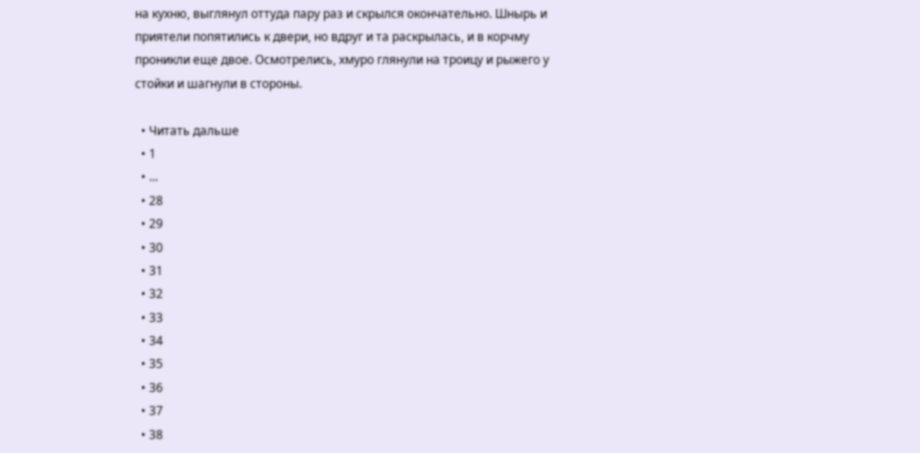на кухню, выглянул оттуда пару раз и скрылся окончательно. Шнырь и приятели попятились к двери, но вдруг и та раскрылась, и в корчму проникли еще двое. Осмотрелись, хмуро глянули на троицу и рыжего у стойки и шагнули в стороны.

  • Читать дальше
  • 1
  • ...
  • 28
  • 29
  • 30
  • 31
  • 32
  • 33
  • 34
  • 35
  • 36
  • 37
  • 38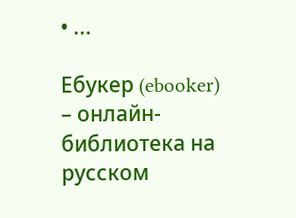• ...

Ебукер (ebooker) – онлайн-библиотека на русском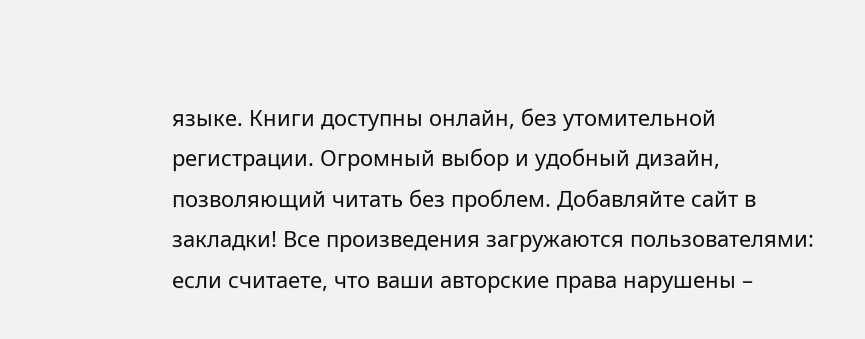языке. Книги доступны онлайн, без утомительной регистрации. Огромный выбор и удобный дизайн, позволяющий читать без проблем. Добавляйте сайт в закладки! Все произведения загружаются пользователями: если считаете, что ваши авторские права нарушены –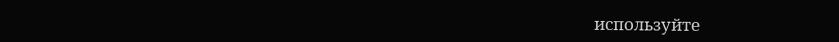используйте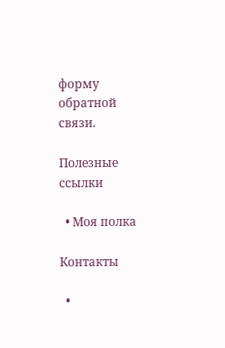форму обратной связи.

Полезные ссылки

  • Моя полка

Контакты

  •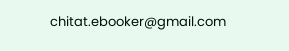chitat.ebooker@gmail.com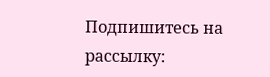Подпишитесь на рассылку: